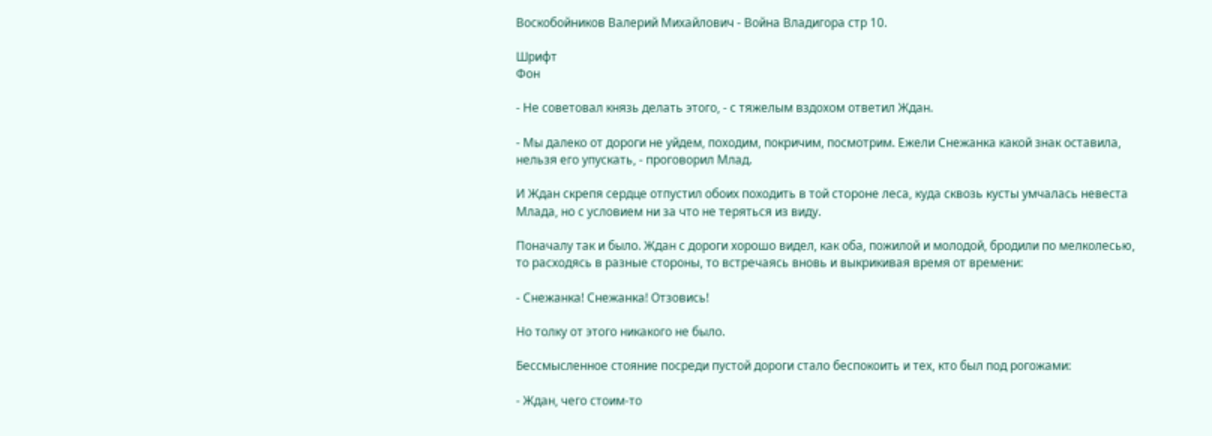Воскобойников Валерий Михайлович - Война Владигора стр 10.

Шрифт
Фон

- Не советовал князь делать этого, - с тяжелым вздохом ответил Ждан.

- Мы далеко от дороги не уйдем, походим, покричим, посмотрим. Ежели Снежанка какой знак оставила, нельзя его упускать, - проговорил Млад.

И Ждан скрепя сердце отпустил обоих походить в той стороне леса, куда сквозь кусты умчалась невеста Млада, но с условием ни за что не теряться из виду.

Поначалу так и было. Ждан с дороги хорошо видел, как оба, пожилой и молодой, бродили по мелколесью, то расходясь в разные стороны, то встречаясь вновь и выкрикивая время от времени:

- Снежанка! Снежанка! Отзовись!

Но толку от этого никакого не было.

Бессмысленное стояние посреди пустой дороги стало беспокоить и тех, кто был под рогожами:

- Ждан, чего стоим-то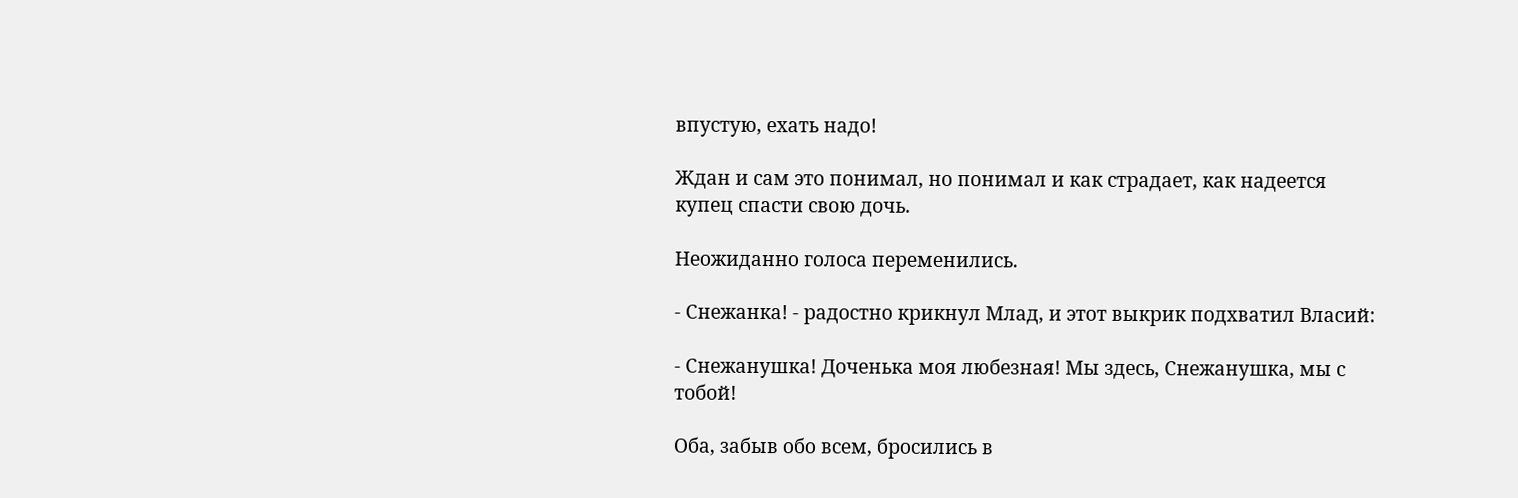впустую, ехать надо!

Ждан и сам это понимал, но понимал и как страдает, как надеется купец спасти свою дочь.

Неожиданно голоса переменились.

- Снежанка! - радостно крикнул Млад, и этот выкрик подхватил Власий:

- Снежанушка! Доченька моя любезная! Мы здесь, Снежанушка, мы с тобой!

Оба, забыв обо всем, бросились в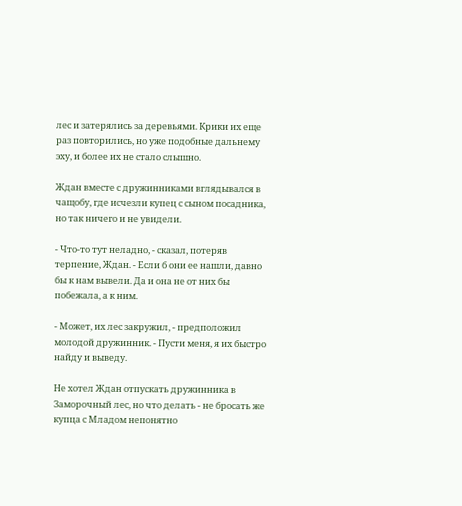лес и затерялись за деревьями. Крики их еще раз повторились, но уже подобные дальнему эху, и более их не стало слышно.

Ждан вместе с дружинниками вглядывался в чащобу, где исчезли купец с сыном посадника, но так ничего и не увидели.

- Что-то тут неладно, - сказал, потеряв терпение, Ждан. - Если б они ее нашли, давно бы к нам вывели. Да и она не от них бы побежала, а к ним.

- Может, их лес закружил, - предположил молодой дружинник. - Пусти меня, я их быстро найду и выведу.

Не хотел Ждан отпускать дружинника в Заморочный лес, но что делать - не бросать же купца с Младом непонятно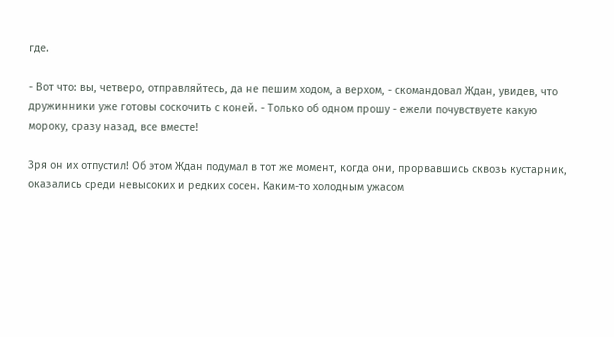где.

- Вот что: вы, четверо, отправляйтесь, да не пешим ходом, а верхом, - скомандовал Ждан, увидев, что дружинники уже готовы соскочить с коней. - Только об одном прошу - ежели почувствуете какую мороку, сразу назад, все вместе!

Зря он их отпустил! Об этом Ждан подумал в тот же момент, когда они, прорвавшись сквозь кустарник, оказались среди невысоких и редких сосен. Каким-то холодным ужасом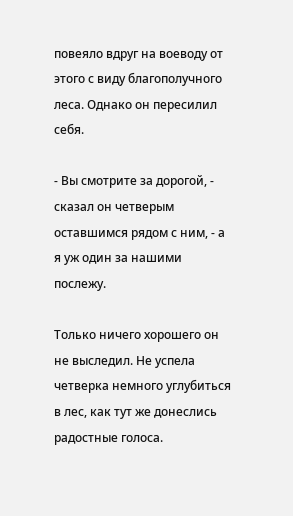повеяло вдруг на воеводу от этого с виду благополучного леса. Однако он пересилил себя.

- Вы смотрите за дорогой, - сказал он четверым оставшимся рядом с ним, - а я уж один за нашими послежу.

Только ничего хорошего он не выследил. Не успела четверка немного углубиться в лес, как тут же донеслись радостные голоса.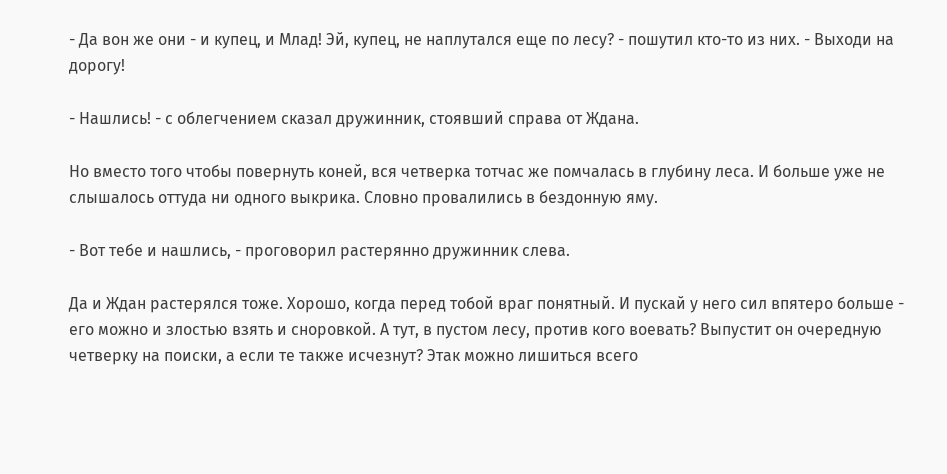- Да вон же они - и купец, и Млад! Эй, купец, не наплутался еще по лесу? - пошутил кто-то из них. - Выходи на дорогу!

- Нашлись! - с облегчением сказал дружинник, стоявший справа от Ждана.

Но вместо того чтобы повернуть коней, вся четверка тотчас же помчалась в глубину леса. И больше уже не слышалось оттуда ни одного выкрика. Словно провалились в бездонную яму.

- Вот тебе и нашлись, - проговорил растерянно дружинник слева.

Да и Ждан растерялся тоже. Хорошо, когда перед тобой враг понятный. И пускай у него сил впятеро больше - его можно и злостью взять и сноровкой. А тут, в пустом лесу, против кого воевать? Выпустит он очередную четверку на поиски, а если те также исчезнут? Этак можно лишиться всего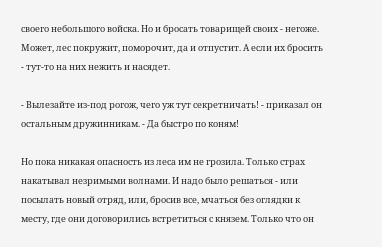своего небольшого войска. Но и бросать товарищей своих - негоже. Может, лес покружит, поморочит, да и отпустит. А если их бросить - тут-то на них нежить и насядет.

- Вылезайте из-под рогож, чего уж тут секретничать! - приказал он остальным дружинникам. - Да быстро по коням!

Но пока никакая опасность из леса им не грозила. Только страх накатывал незримыми волнами. И надо было решаться - или посылать новый отряд, или, бросив все, мчаться без оглядки к месту, где они договорились встретиться с князем. Только что он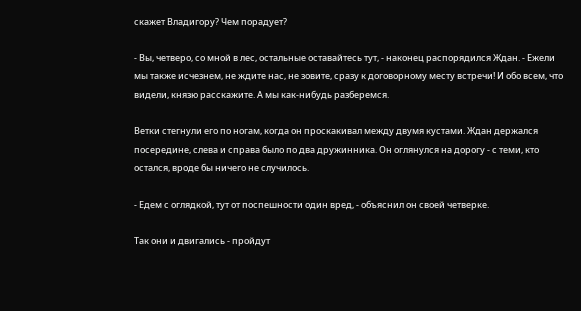скажет Владигору? Чем порадует?

- Вы, четверо, со мной в лес, остальные оставайтесь тут, - наконец распорядился Ждан. - Ежели мы также исчезнем, не ждите нас, не зовите, сразу к договорному месту встречи! И обо всем, что видели, князю расскажите. А мы как-нибудь разберемся.

Ветки стегнули его по ногам, когда он проскакивал между двумя кустами. Ждан держался посередине, слева и справа было по два дружинника. Он оглянулся на дорогу - с теми, кто остался, вроде бы ничего не случилось.

- Едем с оглядкой, тут от поспешности один вред, - объяснил он своей четверке.

Так они и двигались - пройдут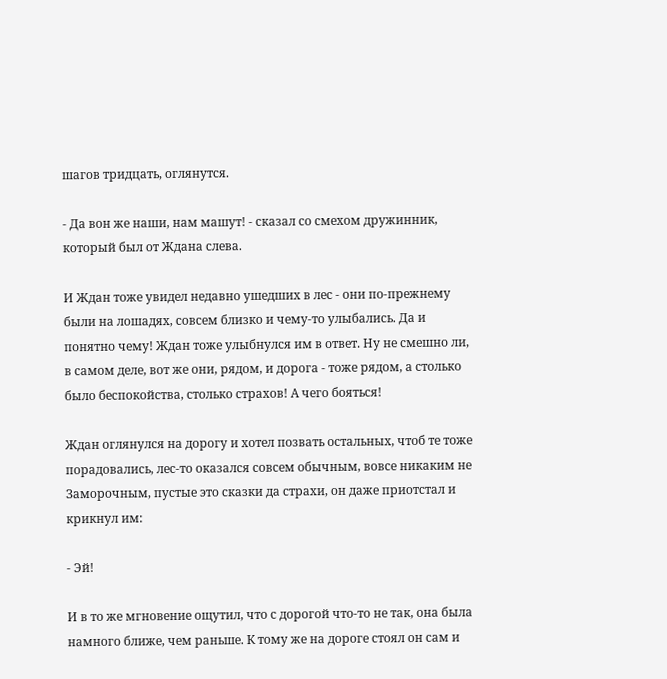шагов тридцать, оглянутся.

- Да вон же наши, нам машут! - сказал со смехом дружинник, который был от Ждана слева.

И Ждан тоже увидел недавно ушедших в лес - они по-прежнему были на лошадях, совсем близко и чему-то улыбались. Да и понятно чему! Ждан тоже улыбнулся им в ответ. Ну не смешно ли, в самом деле, вот же они, рядом, и дорога - тоже рядом, а столько было беспокойства, столько страхов! А чего бояться!

Ждан оглянулся на дорогу и хотел позвать остальных, чтоб те тоже порадовались, лес-то оказался совсем обычным, вовсе никаким не Заморочным, пустые это сказки да страхи, он даже приотстал и крикнул им:

- Эй!

И в то же мгновение ощутил, что с дорогой что-то не так, она была намного ближе, чем раньше. К тому же на дороге стоял он сам и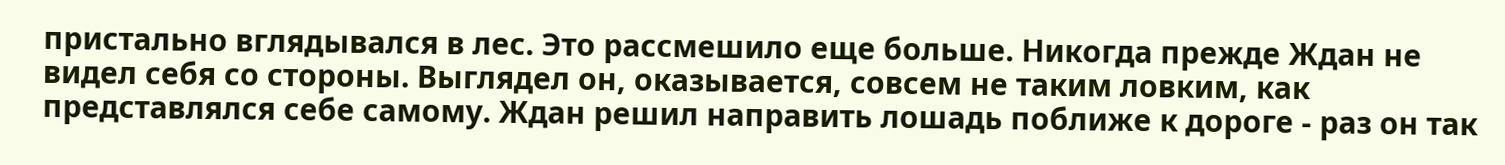пристально вглядывался в лес. Это рассмешило еще больше. Никогда прежде Ждан не видел себя со стороны. Выглядел он, оказывается, совсем не таким ловким, как представлялся себе самому. Ждан решил направить лошадь поближе к дороге - раз он так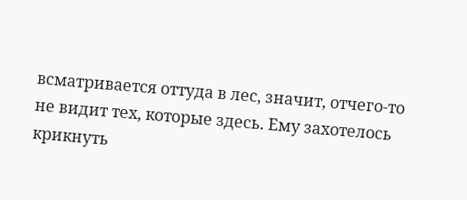всматривается оттуда в лес, значит, отчего-то не видит тех, которые здесь. Ему захотелось крикнуть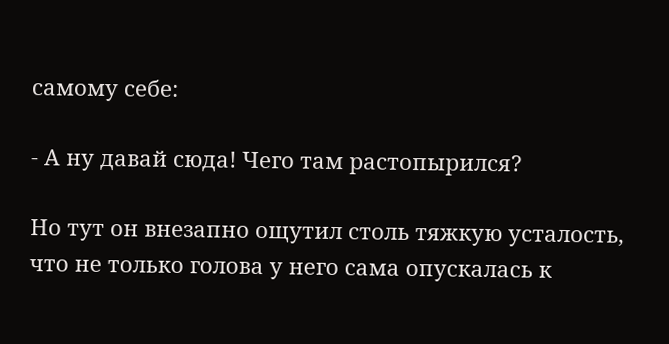самому себе:

- А ну давай сюда! Чего там растопырился?

Но тут он внезапно ощутил столь тяжкую усталость, что не только голова у него сама опускалась к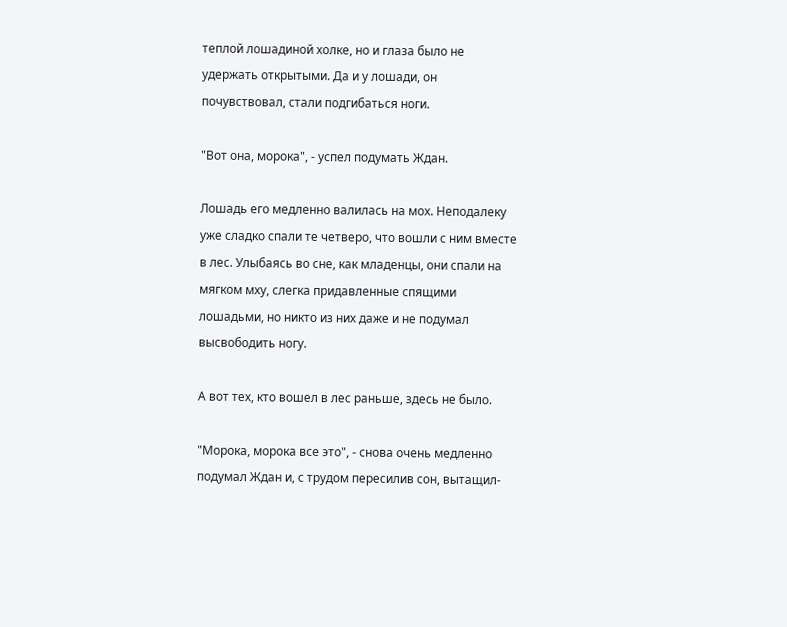теплой лошадиной холке, но и глаза было не удержать открытыми. Да и у лошади, он почувствовал, стали подгибаться ноги.

"Вот она, морока", - успел подумать Ждан.

Лошадь его медленно валилась на мох. Неподалеку уже сладко спали те четверо, что вошли с ним вместе в лес. Улыбаясь во сне, как младенцы, они спали на мягком мху, слегка придавленные спящими лошадьми, но никто из них даже и не подумал высвободить ногу.

А вот тех, кто вошел в лес раньше, здесь не было.

"Морока, морока все это", - снова очень медленно подумал Ждан и, с трудом пересилив сон, вытащил-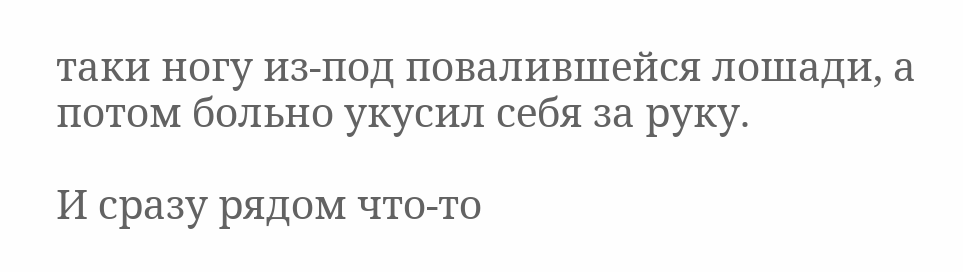таки ногу из-под повалившейся лошади, а потом больно укусил себя за руку.

И сразу рядом что-то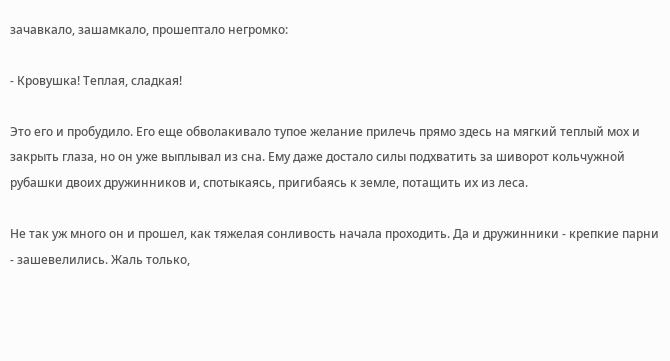зачавкало, зашамкало, прошептало негромко:

- Кровушка! Теплая, сладкая!

Это его и пробудило. Его еще обволакивало тупое желание прилечь прямо здесь на мягкий теплый мох и закрыть глаза, но он уже выплывал из сна. Ему даже достало силы подхватить за шиворот кольчужной рубашки двоих дружинников и, спотыкаясь, пригибаясь к земле, потащить их из леса.

Не так уж много он и прошел, как тяжелая сонливость начала проходить. Да и дружинники - крепкие парни - зашевелились. Жаль только,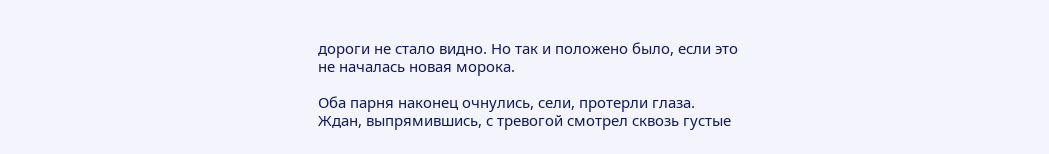дороги не стало видно. Но так и положено было, если это не началась новая морока.

Оба парня наконец очнулись, сели, протерли глаза. Ждан, выпрямившись, с тревогой смотрел сквозь густые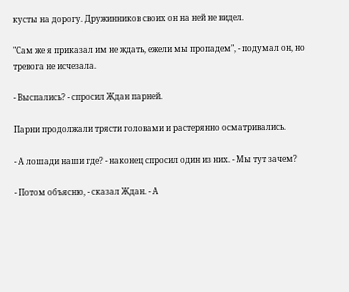кусты на дорогу. Дружинников своих он на ней не видел.

"Сам же я приказал им не ждать, ежели мы пропадем", - подумал он, но тревога не исчезала.

- Выспались? - спросил Ждан парней.

Парни продолжали трясти головами и растерянно осматривались.

- А лошади наши где? - наконец спросил один из них. - Мы тут зачем?

- Потом объясню, - сказал Ждан. - А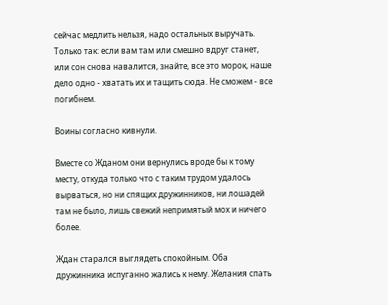сейчас медлить нельзя, надо остальных выручать. Только так: если вам там или смешно вдруг станет, или сон снова навалится, знайте, все это морок, наше дело одно - хватать их и тащить сюда. Не сможем - все погибнем.

Воины согласно кивнули.

Вместе со Жданом они вернулись вроде бы к тому месту, откуда только что с таким трудом удалось вырваться, но ни спящих дружинников, ни лошадей там не было, лишь свежий непримятый мох и ничего более.

Ждан старался выглядеть спокойным. Оба дружинника испуганно жались к нему. Желания спать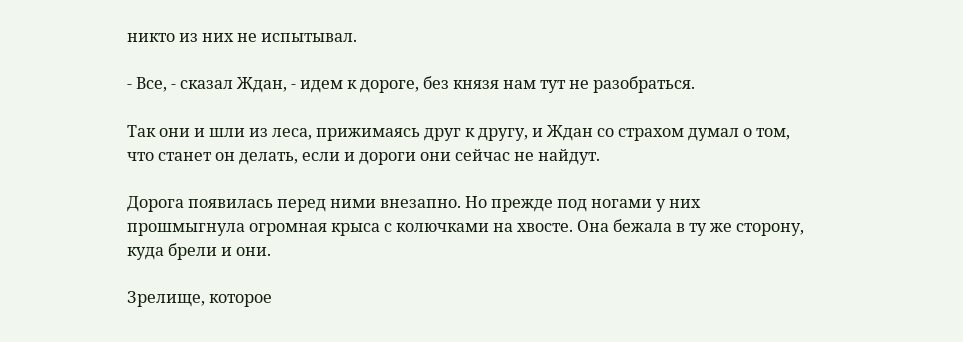никто из них не испытывал.

- Все, - сказал Ждан, - идем к дороге, без князя нам тут не разобраться.

Так они и шли из леса, прижимаясь друг к другу, и Ждан со страхом думал о том, что станет он делать, если и дороги они сейчас не найдут.

Дорога появилась перед ними внезапно. Но прежде под ногами у них прошмыгнула огромная крыса с колючками на хвосте. Она бежала в ту же сторону, куда брели и они.

Зрелище, которое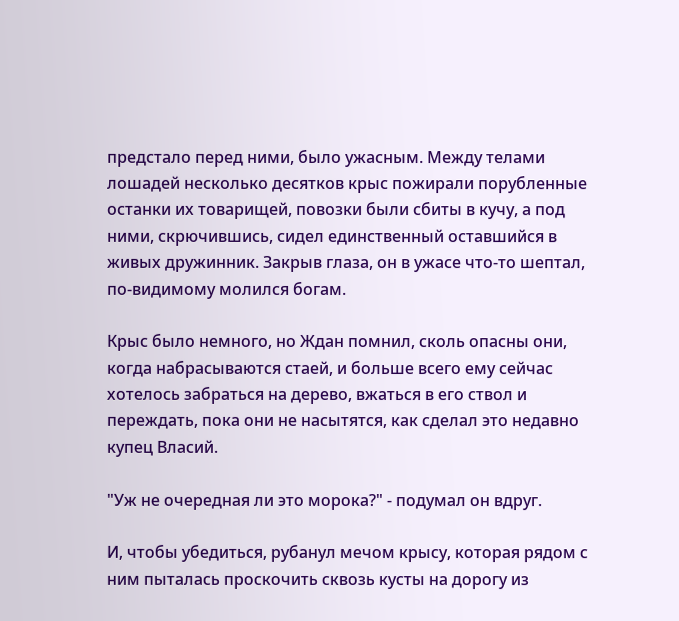предстало перед ними, было ужасным. Между телами лошадей несколько десятков крыс пожирали порубленные останки их товарищей, повозки были сбиты в кучу, а под ними, скрючившись, сидел единственный оставшийся в живых дружинник. Закрыв глаза, он в ужасе что-то шептал, по-видимому молился богам.

Крыс было немного, но Ждан помнил, сколь опасны они, когда набрасываются стаей, и больше всего ему сейчас хотелось забраться на дерево, вжаться в его ствол и переждать, пока они не насытятся, как сделал это недавно купец Власий.

"Уж не очередная ли это морока?" - подумал он вдруг.

И, чтобы убедиться, рубанул мечом крысу, которая рядом с ним пыталась проскочить сквозь кусты на дорогу из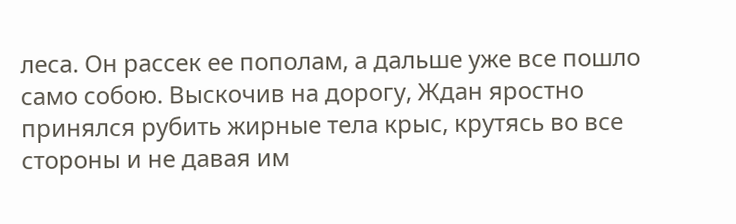леса. Он рассек ее пополам, а дальше уже все пошло само собою. Выскочив на дорогу, Ждан яростно принялся рубить жирные тела крыс, крутясь во все стороны и не давая им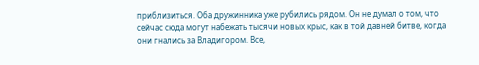приблизиться. Оба дружинника уже рубились рядом. Он не думал о том, что сейчас сюда могут набежать тысячи новых крыс, как в той давней битве, когда они гнались за Владигором. Все,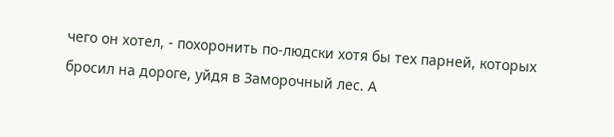чего он хотел, - похоронить по-людски хотя бы тех парней, которых бросил на дороге, уйдя в Заморочный лес. А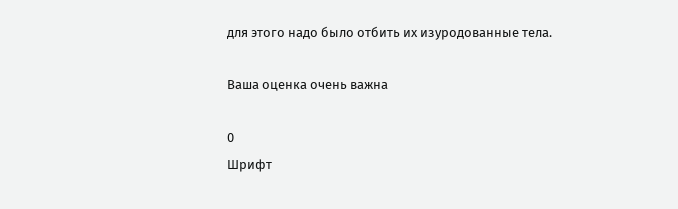для этого надо было отбить их изуродованные тела.

Ваша оценка очень важна

0
Шрифт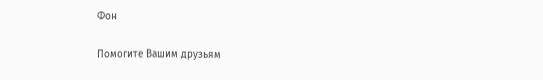Фон

Помогите Вашим друзьям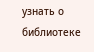узнать о библиотеке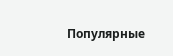Популярные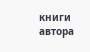книги автора